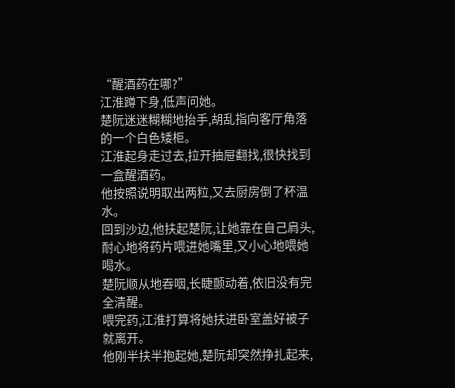“醒酒药在哪?”
江淮蹲下身,低声问她。
楚阮迷迷糊糊地抬手,胡乱指向客厅角落的一个白色矮柜。
江淮起身走过去,拉开抽屉翻找,很快找到一盒醒酒药。
他按照说明取出两粒,又去厨房倒了杯温水。
回到沙边,他扶起楚阮,让她靠在自己肩头,耐心地将药片喂进她嘴里,又小心地喂她喝水。
楚阮顺从地吞咽,长睫颤动着,依旧没有完全清醒。
喂完药,江淮打算将她扶进卧室盖好被子就离开。
他刚半扶半抱起她,楚阮却突然挣扎起来,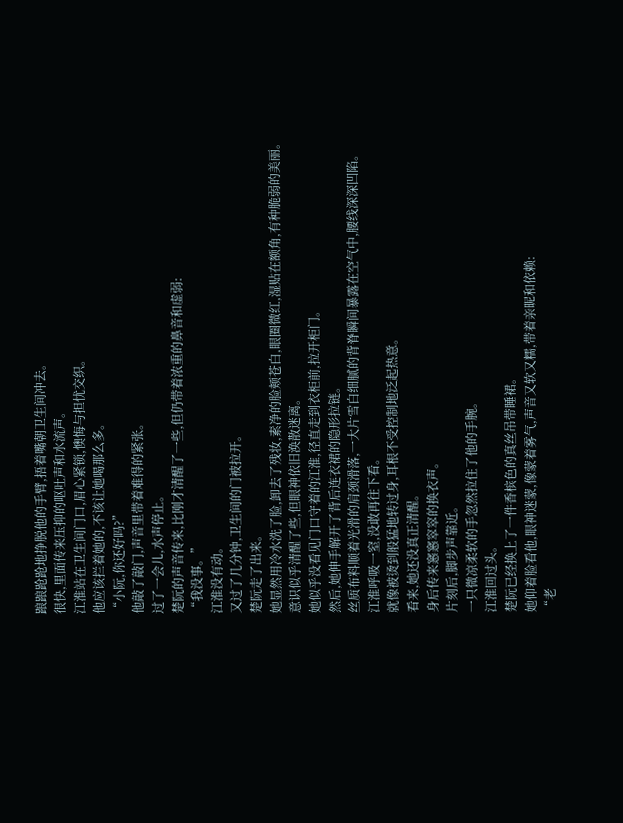踉踉跄跄地挣脱他的手臂,捂着嘴朝卫生间冲去。
很快,里面传来压抑的呕吐声和水流声。
江淮站在卫生间门口,眉心紧锁,懊悔与担忧交织。
他应该拦着她的,不该让她喝那么多。
“小阮,你还好吗?”
他敲了敲门,声音里带着难得的紧张。
过了一会儿,水声停止。
楚阮的声音传来,比刚才清醒了一些,但仍带着浓重的鼻音和虚弱:
“我没事。”
江淮没有动。
又过了几分钟,卫生间的门被拉开。
楚阮走了出来。
她显然用冷水洗了脸,卸去了残妆,素净的脸颊苍白,眼圈微红,湿贴在额角,有种脆弱的美丽。
意识似乎清醒了些,但眼神依旧涣散迷离。
她似乎没看见门口守着的江淮,径直走到衣柜前,拉开柜门。
然后,她伸手解开了背后连衣裙的隐形拉链。
丝质布料顺着光滑的肩颈滑落,一大片雪白细腻的背脊瞬间暴露在空气中,腰线深深凹陷。
江淮呼吸一窒,没敢再往下看。
就像被烫到般猛地转过身,耳根不受控制地泛起热意。
看来,她还没真正清醒。
身后传来窸窸窣窣的换衣声。
片刻后,脚步声靠近。
一只微凉柔软的手忽然拉住了他的手腕。
江淮回过头。
楚阮已经换上了一件香槟色的真丝吊带睡裙。
她仰着脸看他,眼神迷蒙,像蒙着雾气,声音又软又糯,带着亲昵和依赖:
“老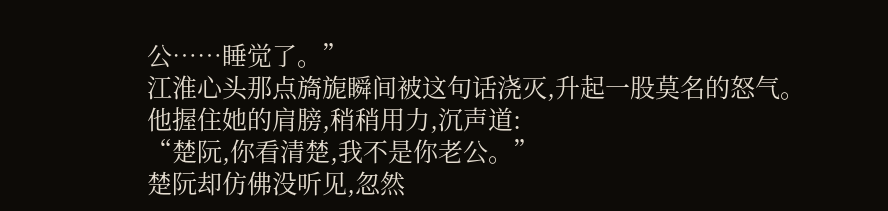公……睡觉了。”
江淮心头那点旖旎瞬间被这句话浇灭,升起一股莫名的怒气。
他握住她的肩膀,稍稍用力,沉声道:
“楚阮,你看清楚,我不是你老公。”
楚阮却仿佛没听见,忽然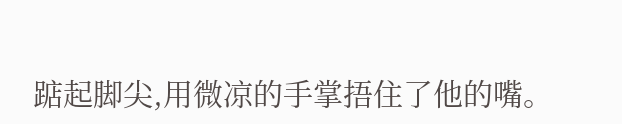踮起脚尖,用微凉的手掌捂住了他的嘴。